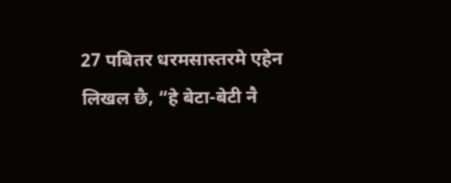27 पबितर धरमसास्तरमे एहेन लिखल छै, “हे बेटा-बेटी नै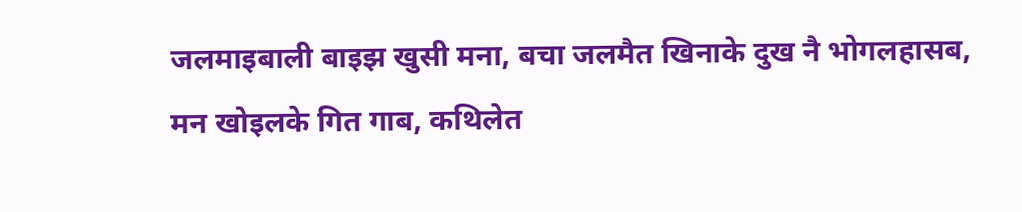जलमाइबाली बाइझ खुसी मना, बचा जलमैत खिनाके दुख नै भोगलहासब, मन खोइलके गित गाब, कथिलेत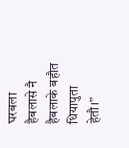घरबला हैबलासे नै हैबलाके बहौत धियापुता हेतौ।”